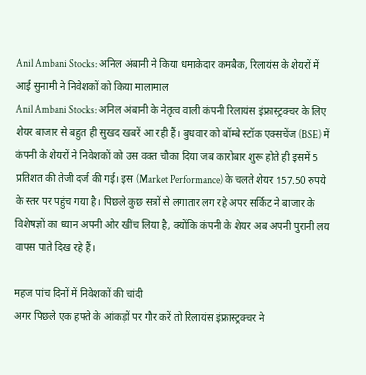Anil Ambani Stocks: अनिल अंबानी ने किया धमाकेदार कमबैक, रिलायंस के शेयरों में आई सुनामी ने निवेशकों को किया मालामाल
Anil Ambani Stocks: अनिल अंबानी के नेतृत्व वाली कंपनी रिलायंस इंफ्रास्ट्रक्चर के लिए शेयर बाजार से बहुत ही सुखद खबरें आ रही हैं। बुधवार को बॉम्बे स्टॉक एक्सचेंज (BSE) में कंपनी के शेयरों ने निवेशकों को उस वक्त चौका दिया जब कारोबार शुरू होते ही इसमें 5 प्रतिशत की तेजी दर्ज की गई। इस (Market Performance) के चलते शेयर 157.50 रुपये के स्तर पर पहुंच गया है। पिछले कुछ सत्रों से लगातार लग रहे अपर सर्किट ने बाजार के विशेषज्ञों का ध्यान अपनी ओर खींच लिया है, क्योंकि कंपनी के शेयर अब अपनी पुरानी लय वापस पाते दिख रहे हैं।

महज पांच दिनों में निवेशकों की चांदी
अगर पिछले एक हफ्ते के आंकड़ों पर गौर करें तो रिलायंस इंफ्रास्ट्रक्चर ने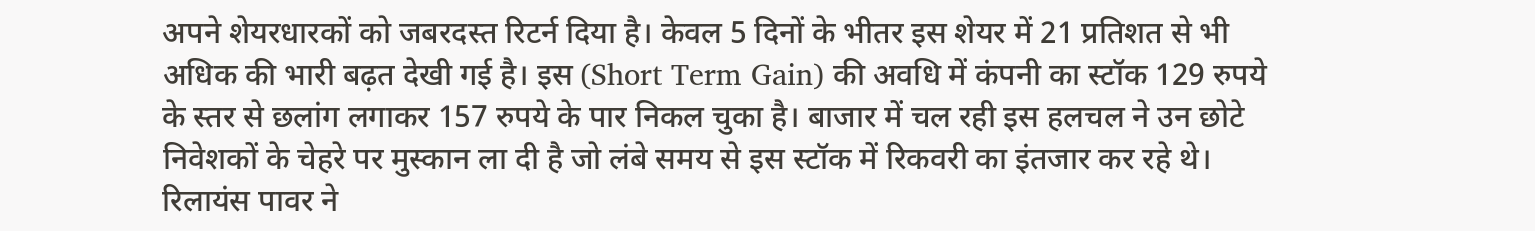अपने शेयरधारकों को जबरदस्त रिटर्न दिया है। केवल 5 दिनों के भीतर इस शेयर में 21 प्रतिशत से भी अधिक की भारी बढ़त देखी गई है। इस (Short Term Gain) की अवधि में कंपनी का स्टॉक 129 रुपये के स्तर से छलांग लगाकर 157 रुपये के पार निकल चुका है। बाजार में चल रही इस हलचल ने उन छोटे निवेशकों के चेहरे पर मुस्कान ला दी है जो लंबे समय से इस स्टॉक में रिकवरी का इंतजार कर रहे थे।
रिलायंस पावर ने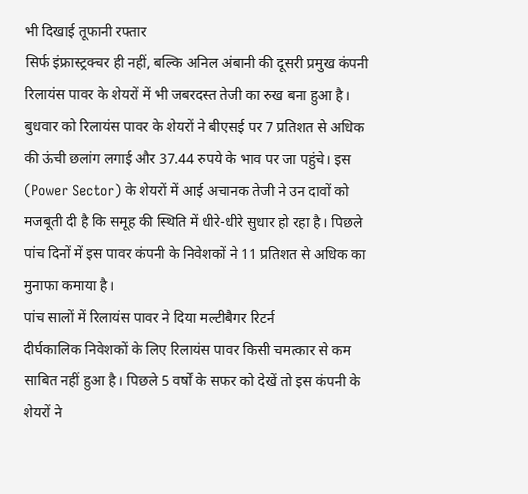भी दिखाई तूफानी रफ्तार
सिर्फ इंफ्रास्ट्रक्चर ही नहीं, बल्कि अनिल अंबानी की दूसरी प्रमुख कंपनी रिलायंस पावर के शेयरों में भी जबरदस्त तेजी का रुख बना हुआ है। बुधवार को रिलायंस पावर के शेयरों ने बीएसई पर 7 प्रतिशत से अधिक की ऊंची छलांग लगाई और 37.44 रुपये के भाव पर जा पहुंचे। इस (Power Sector) के शेयरों में आई अचानक तेजी ने उन दावों को मजबूती दी है कि समूह की स्थिति में धीरे-धीरे सुधार हो रहा है। पिछले पांच दिनों में इस पावर कंपनी के निवेशकों ने 11 प्रतिशत से अधिक का मुनाफा कमाया है।
पांच सालों में रिलायंस पावर ने दिया मल्टीबैगर रिटर्न
दीर्घकालिक निवेशकों के लिए रिलायंस पावर किसी चमत्कार से कम साबित नहीं हुआ है। पिछले 5 वर्षों के सफर को देखें तो इस कंपनी के शेयरों ने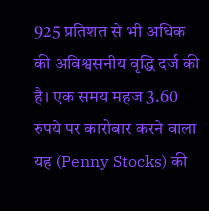925 प्रतिशत से भी अधिक की अविश्वसनीय वृद्धि दर्ज की है। एक समय महज 3.60 रुपये पर कारोबार करने वाला यह (Penny Stocks) की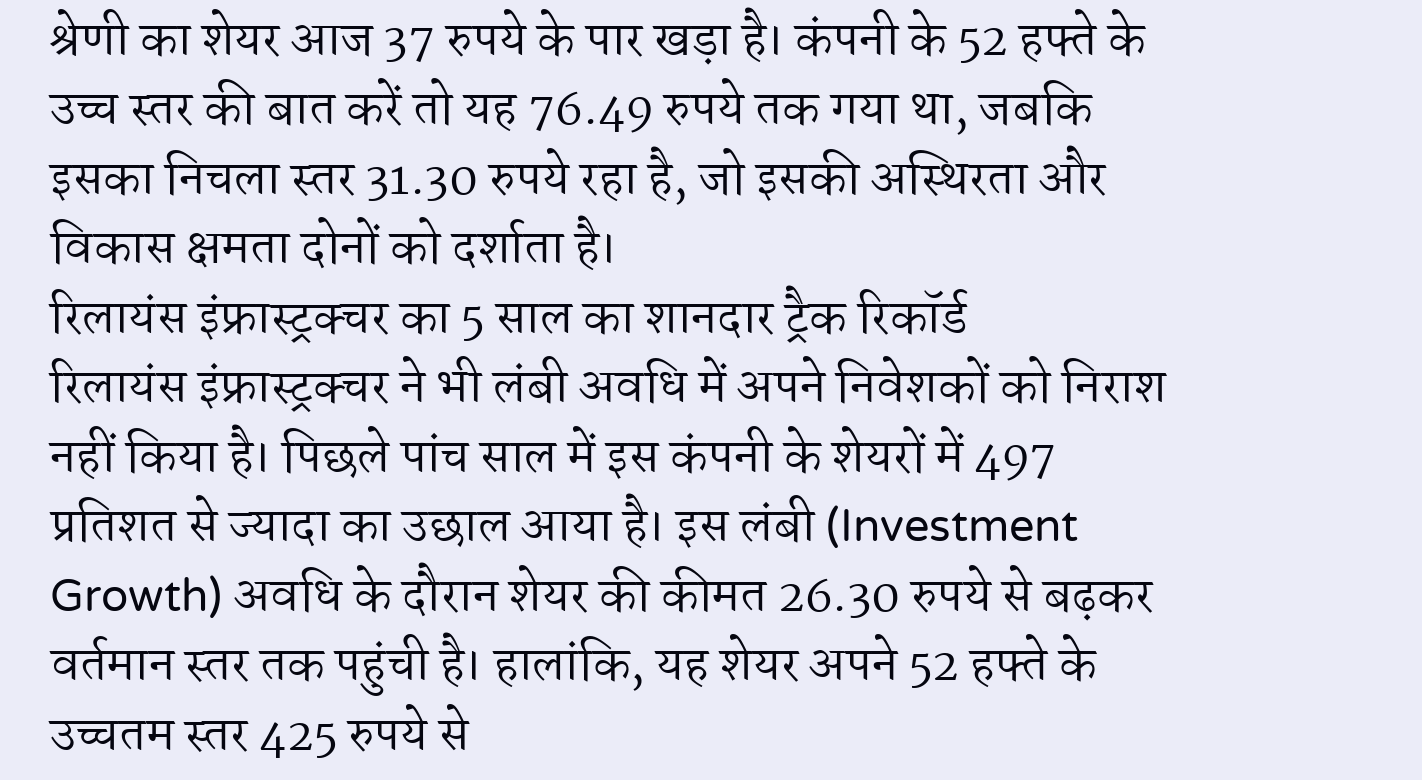श्रेणी का शेयर आज 37 रुपये के पार खड़ा है। कंपनी के 52 हफ्ते के उच्च स्तर की बात करें तो यह 76.49 रुपये तक गया था, जबकि इसका निचला स्तर 31.30 रुपये रहा है, जो इसकी अस्थिरता और विकास क्षमता दोनों को दर्शाता है।
रिलायंस इंफ्रास्ट्रक्चर का 5 साल का शानदार ट्रैक रिकॉर्ड
रिलायंस इंफ्रास्ट्रक्चर ने भी लंबी अवधि में अपने निवेशकों को निराश नहीं किया है। पिछले पांच साल में इस कंपनी के शेयरों में 497 प्रतिशत से ज्यादा का उछाल आया है। इस लंबी (Investment Growth) अवधि के दौरान शेयर की कीमत 26.30 रुपये से बढ़कर वर्तमान स्तर तक पहुंची है। हालांकि, यह शेयर अपने 52 हफ्ते के उच्चतम स्तर 425 रुपये से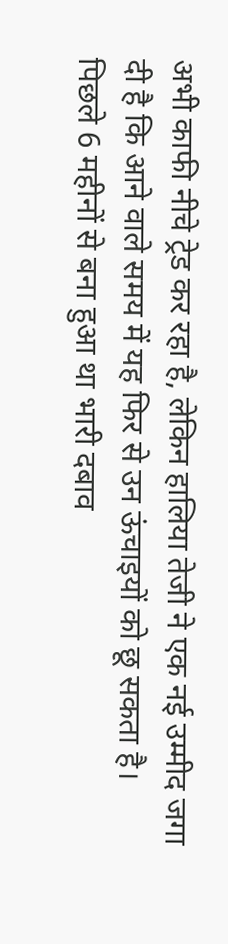अभी काफी नीचे ट्रेड कर रहा है, लेकिन हालिया तेजी ने एक नई उम्मीद जगा दी है कि आने वाले समय में यह फिर से उन ऊंचाइयों को छू सकता है।
पिछले 6 महीनों से बना हुआ था भारी दबाव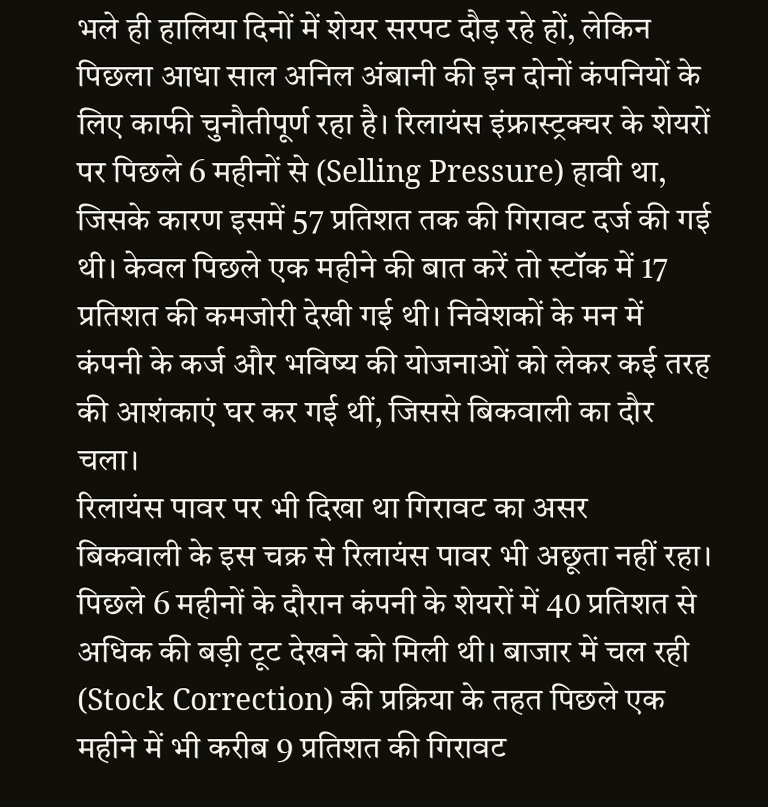भले ही हालिया दिनों में शेयर सरपट दौड़ रहे हों, लेकिन पिछला आधा साल अनिल अंबानी की इन दोनों कंपनियों के लिए काफी चुनौतीपूर्ण रहा है। रिलायंस इंफ्रास्ट्रक्चर के शेयरों पर पिछले 6 महीनों से (Selling Pressure) हावी था, जिसके कारण इसमें 57 प्रतिशत तक की गिरावट दर्ज की गई थी। केवल पिछले एक महीने की बात करें तो स्टॉक में 17 प्रतिशत की कमजोरी देखी गई थी। निवेशकों के मन में कंपनी के कर्ज और भविष्य की योजनाओं को लेकर कई तरह की आशंकाएं घर कर गई थीं, जिससे बिकवाली का दौर चला।
रिलायंस पावर पर भी दिखा था गिरावट का असर
बिकवाली के इस चक्र से रिलायंस पावर भी अछूता नहीं रहा। पिछले 6 महीनों के दौरान कंपनी के शेयरों में 40 प्रतिशत से अधिक की बड़ी टूट देखने को मिली थी। बाजार में चल रही (Stock Correction) की प्रक्रिया के तहत पिछले एक महीने में भी करीब 9 प्रतिशत की गिरावट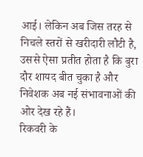आई। लेकिन अब जिस तरह से निचले स्तरों से खरीदारी लौटी है, उससे ऐसा प्रतीत होता है कि बुरा दौर शायद बीत चुका है और निवेशक अब नई संभावनाओं की ओर देख रहे हैं।
रिकवरी के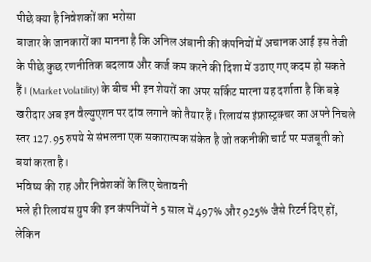पीछे क्या है निवेशकों का भरोसा
बाजार के जानकारों का मानना है कि अनिल अंबानी की कंपनियों में अचानक आई इस तेजी के पीछे कुछ रणनीतिक बदलाव और कर्ज कम करने की दिशा में उठाए गए कदम हो सकते हैं। (Market Volatility) के बीच भी इन शेयरों का अपर सर्किट मारना यह दर्शाता है कि बड़े खरीदार अब इन वैल्युएशन पर दांव लगाने को तैयार हैं। रिलायंस इंफ्रास्ट्रक्चर का अपने निचले स्तर 127.95 रुपये से संभलना एक सकारात्मक संकेत है जो तकनीकी चार्ट पर मजबूती को बयां करता है।
भविष्य की राह और निवेशकों के लिए चेतावनी
भले ही रिलायंस ग्रुप की इन कंपनियों ने 5 साल में 497% और 925% जैसे रिटर्न दिए हों, लेकिन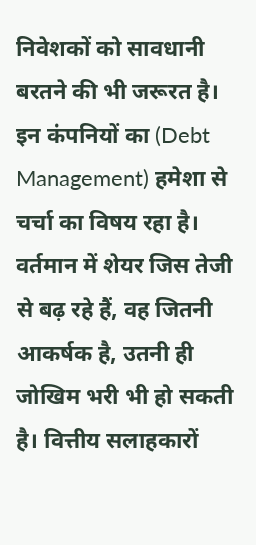निवेशकों को सावधानी बरतने की भी जरूरत है। इन कंपनियों का (Debt Management) हमेशा से चर्चा का विषय रहा है। वर्तमान में शेयर जिस तेजी से बढ़ रहे हैं, वह जितनी आकर्षक है, उतनी ही जोखिम भरी भी हो सकती है। वित्तीय सलाहकारों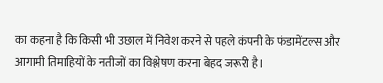का कहना है कि किसी भी उछाल में निवेश करने से पहले कंपनी के फंडामेंटल्स और आगामी तिमाहियों के नतीजों का विश्लेषण करना बेहद जरूरी है।